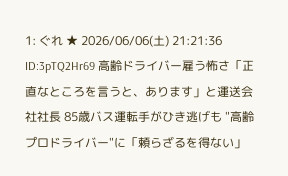1: ぐれ ★ 2026/06/06(土) 21:21:36 ID:3pTQ2Hr69 高齢ドライバー雇う怖さ「正直なところを言うと、あります」と運送会社社長 85歳バス運転手がひき逃げも "高齢プロドライバー"に「頼らざるを得ない」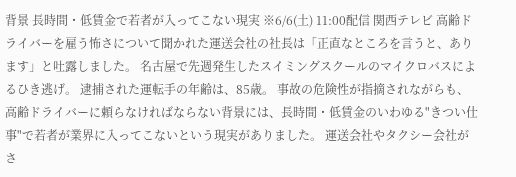背景 長時間・低賃金で若者が入ってこない現実 ※6/6(土) 11:00配信 関西テレビ 高齢ドライバーを雇う怖さについて聞かれた運送会社の社長は「正直なところを言うと、あります」と吐露しました。 名古屋で先週発生したスイミングスクールのマイクロバスによるひき逃げ。 逮捕された運転手の年齢は、85歳。 事故の危険性が指摘されながらも、高齢ドライバーに頼らなければならない背景には、長時間・低賃金のいわゆる"きつい仕事"で若者が業界に入ってこないという現実がありました。 運送会社やタクシー会社がさ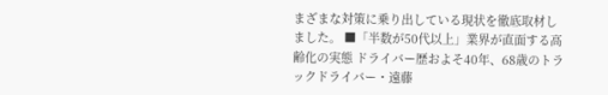まざまな対策に乗り出している現状を徹底取材しました。 ■「半数が50代以上」業界が直面する高齢化の実態 ドライバー歴およそ40年、68歳のトラックドライバー・遠藤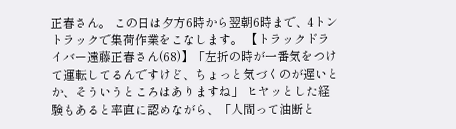正春さん。 この日は夕方6時から翌朝6時まで、4トントラックで集荷作業をこなします。 【トラックドライバー遠藤正春さん(68)】「左折の時が一番気をつけて運転してるんですけど、ちょっと気づくのが遅いとか、そういうところはありますね」 ヒヤッとした経験もあると率直に認めながら、「人間って油断と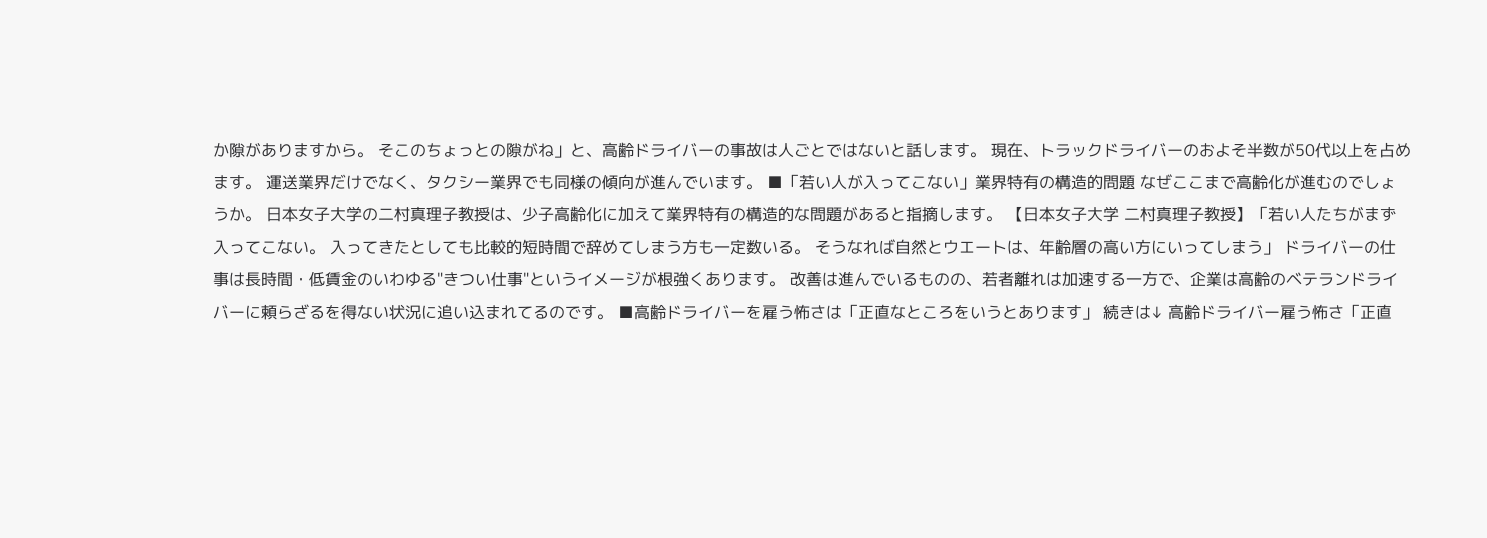か隙がありますから。 そこのちょっとの隙がね」と、高齢ドライバーの事故は人ごとではないと話します。 現在、トラックドライバーのおよそ半数が50代以上を占めます。 運送業界だけでなく、タクシー業界でも同様の傾向が進んでいます。 ■「若い人が入ってこない」業界特有の構造的問題 なぜここまで高齢化が進むのでしょうか。 日本女子大学の二村真理子教授は、少子高齢化に加えて業界特有の構造的な問題があると指摘します。 【日本女子大学 二村真理子教授】「若い人たちがまず入ってこない。 入ってきたとしても比較的短時間で辞めてしまう方も一定数いる。 そうなれば自然とウエートは、年齢層の高い方にいってしまう」 ドライバーの仕事は長時間・低賃金のいわゆる"きつい仕事"というイメージが根強くあります。 改善は進んでいるものの、若者離れは加速する一方で、企業は高齢のベテランドライバーに頼らざるを得ない状況に追い込まれてるのです。 ■高齢ドライバーを雇う怖さは「正直なところをいうとあります」 続きは↓ 高齢ドライバー雇う怖さ「正直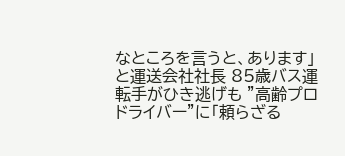なところを言うと、あります」と運送会社社長 85歳バス運転手がひき逃げも "高齢プロドライバー"に「頼らざる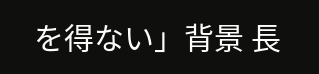を得ない」背景 長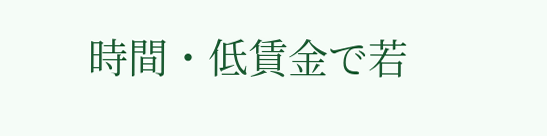時間・低賃金で若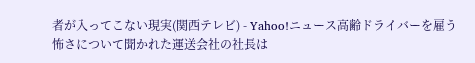者が入ってこない現実(関西テレビ) - Yahoo!ニュース高齢ドライバーを雇う怖さについて聞かれた運送会社の社長は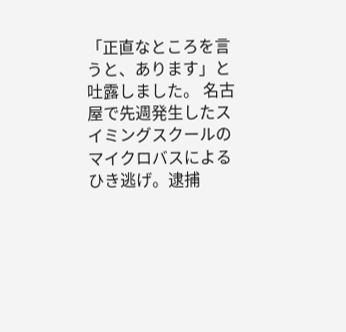「正直なところを言うと、あります」と吐露しました。 名古屋で先週発生したスイミングスクールのマイクロバスによるひき逃げ。逮捕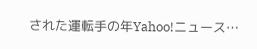された運転手の年Yahoo!ニュース…